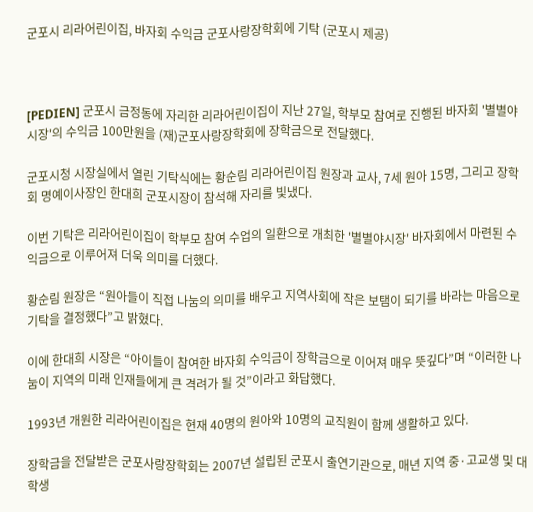군포시 리라어린이집, 바자회 수익금 군포사랑장학회에 기탁 (군포시 제공)



[PEDIEN] 군포시 금정동에 자리한 리라어린이집이 지난 27일, 학부모 참여로 진행된 바자회 '별별야시장'의 수익금 100만원을 (재)군포사랑장학회에 장학금으로 전달했다.

군포시청 시장실에서 열린 기탁식에는 황순림 리라어린이집 원장과 교사, 7세 원아 15명, 그리고 장학회 명예이사장인 한대희 군포시장이 참석해 자리를 빛냈다.

이번 기탁은 리라어린이집이 학부모 참여 수업의 일환으로 개최한 '별별야시장' 바자회에서 마련된 수익금으로 이루어져 더욱 의미를 더했다.

황순림 원장은 “원아들이 직접 나눔의 의미를 배우고 지역사회에 작은 보탬이 되기를 바라는 마음으로 기탁을 결정했다”고 밝혔다.

이에 한대희 시장은 “아이들이 참여한 바자회 수익금이 장학금으로 이어져 매우 뜻깊다”며 “이러한 나눔이 지역의 미래 인재들에게 큰 격려가 될 것”이라고 화답했다.

1993년 개원한 리라어린이집은 현재 40명의 원아와 10명의 교직원이 함께 생활하고 있다.

장학금을 전달받은 군포사랑장학회는 2007년 설립된 군포시 출연기관으로, 매년 지역 중·고교생 및 대학생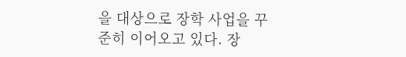을 대상으로 장학 사업을 꾸준히 이어오고 있다. 장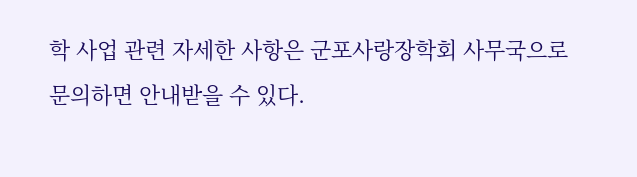학 사업 관련 자세한 사항은 군포사랑장학회 사무국으로 문의하면 안내받을 수 있다.